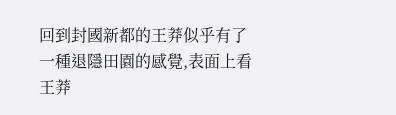回到封國新都的王莽似乎有了一種退隱田園的感覺,表面上看王莽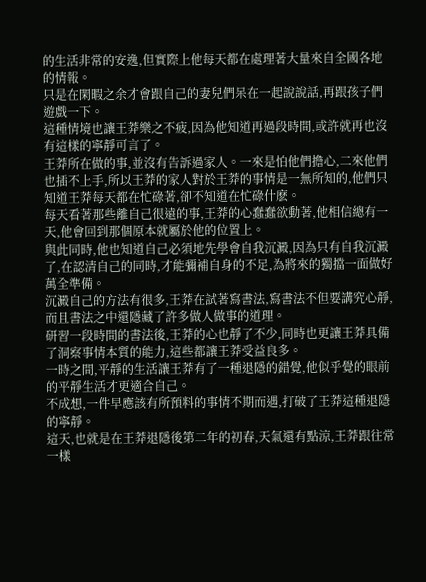的生活非常的安逸,但實際上他每天都在處理著大量來自全國各地的情報。
只是在閑暇之余才會跟自己的妻兒們呆在一起說說話,再跟孩子們遊戲一下。
這種情境也讓王莽樂之不疲,因為他知道再過段時間,或許就再也沒有這樣的寧靜可言了。
王莽所在做的事,並沒有告訴過家人。一來是怕他們擔心,二來他們也插不上手,所以王莽的家人對於王莽的事情是一無所知的,他們只知道王莽每天都在忙碌著,卻不知道在忙碌什麽。
每天看著那些離自己很遠的事,王莽的心蠢蠢欲動著,他相信總有一天,他會回到那個原本就屬於他的位置上。
與此同時,他也知道自己必須地先學會自我沉澱,因為只有自我沉澱了,在認清自己的同時,才能彌補自身的不足,為將來的獨擋一面做好萬全準備。
沉澱自己的方法有很多,王莽在試著寫書法,寫書法不但要講究心靜,而且書法之中還隱藏了許多做人做事的道理。
研習一段時間的書法後,王莽的心也靜了不少,同時也更讓王莽具備了洞察事情本質的能力,這些都讓王莽受益良多。
一時之間,平靜的生活讓王莽有了一種退隱的錯覺,他似乎覺的眼前的平靜生活才更適合自己。
不成想,一件早應該有所預料的事情不期而遇,打破了王莽這種退隱的寧靜。
這天,也就是在王莽退隱後第二年的初春,天氣還有點涼,王莽跟往常一樣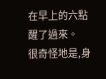在早上的六點醒了過來。
很奇怪地是,身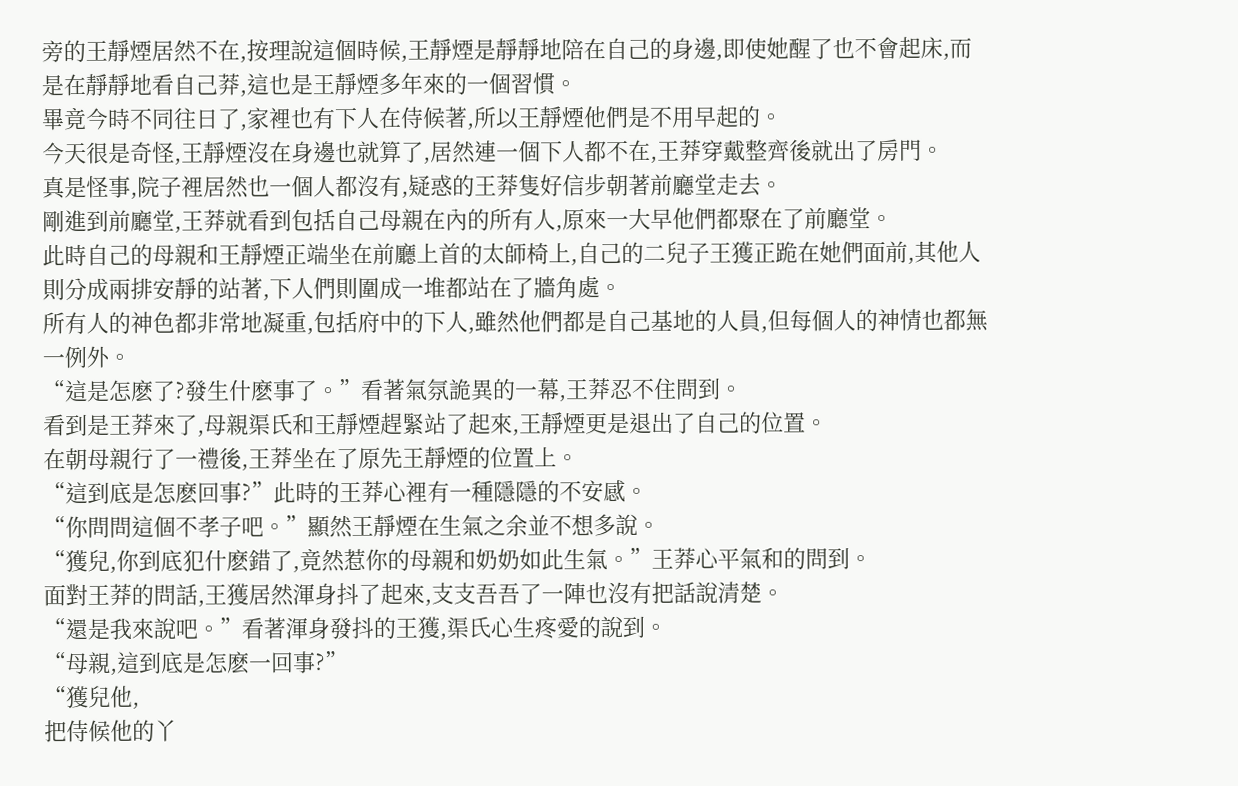旁的王靜煙居然不在,按理說這個時候,王靜煙是靜靜地陪在自己的身邊,即使她醒了也不會起床,而是在靜靜地看自己莽,這也是王靜煙多年來的一個習慣。
畢竟今時不同往日了,家裡也有下人在侍候著,所以王靜煙他們是不用早起的。
今天很是奇怪,王靜煙沒在身邊也就算了,居然連一個下人都不在,王莽穿戴整齊後就出了房門。
真是怪事,院子裡居然也一個人都沒有,疑惑的王莽隻好信步朝著前廳堂走去。
剛進到前廳堂,王莽就看到包括自己母親在內的所有人,原來一大早他們都聚在了前廳堂。
此時自己的母親和王靜煙正端坐在前廳上首的太師椅上,自己的二兒子王獲正跪在她們面前,其他人則分成兩排安靜的站著,下人們則圍成一堆都站在了牆角處。
所有人的神色都非常地凝重,包括府中的下人,雖然他們都是自己基地的人員,但每個人的神情也都無一例外。
“這是怎麽了?發生什麽事了。”看著氣氛詭異的一幕,王莽忍不住問到。
看到是王莽來了,母親渠氏和王靜煙趕緊站了起來,王靜煙更是退出了自己的位置。
在朝母親行了一禮後,王莽坐在了原先王靜煙的位置上。
“這到底是怎麽回事?”此時的王莽心裡有一種隱隱的不安感。
“你問問這個不孝子吧。”顯然王靜煙在生氣之余並不想多說。
“獲兒,你到底犯什麽錯了,竟然惹你的母親和奶奶如此生氣。”王莽心平氣和的問到。
面對王莽的問話,王獲居然渾身抖了起來,支支吾吾了一陣也沒有把話說清楚。
“還是我來說吧。”看著渾身發抖的王獲,渠氏心生疼愛的說到。
“母親,這到底是怎麽一回事?”
“獲兒他,
把侍候他的丫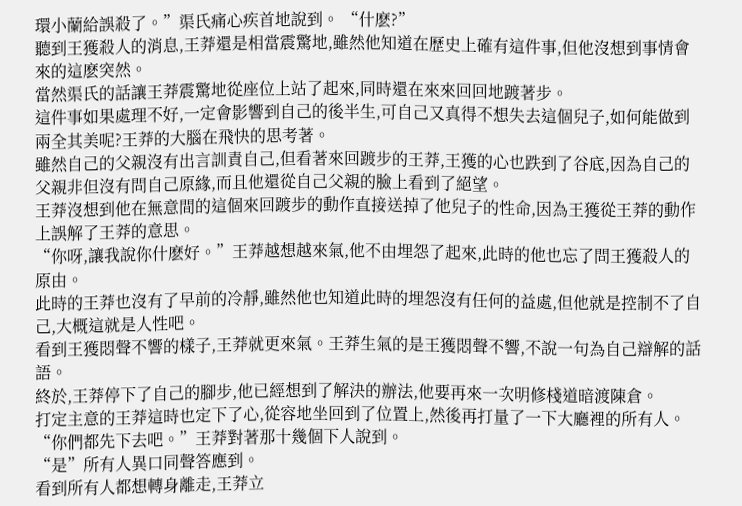環小蘭給誤殺了。”渠氏痛心疾首地說到。 “什麽?”
聽到王獲殺人的消息,王莽還是相當震驚地,雖然他知道在歷史上確有這件事,但他沒想到事情會來的這麽突然。
當然渠氏的話讓王莽震驚地從座位上站了起來,同時還在來來回回地踱著步。
這件事如果處理不好,一定會影響到自己的後半生,可自己又真得不想失去這個兒子,如何能做到兩全其美呢?王莽的大腦在飛快的思考著。
雖然自己的父親沒有出言訓責自己,但看著來回踱步的王莽,王獲的心也跌到了谷底,因為自己的父親非但沒有問自己原緣,而且他還從自己父親的臉上看到了絕望。
王莽沒想到他在無意間的這個來回踱步的動作直接送掉了他兒子的性命,因為王獲從王莽的動作上誤解了王莽的意思。
“你呀,讓我說你什麽好。”王莽越想越來氣,他不由埋怨了起來,此時的他也忘了問王獲殺人的原由。
此時的王莽也沒有了早前的冷靜,雖然他也知道此時的埋怨沒有任何的益處,但他就是控制不了自己,大概這就是人性吧。
看到王獲悶聲不響的樣子,王莽就更來氣。王莽生氣的是王獲悶聲不響,不說一句為自己辯解的話語。
終於,王莽停下了自己的腳步,他已經想到了解決的辦法,他要再來一次明修棧道暗渡陳倉。
打定主意的王莽這時也定下了心,從容地坐回到了位置上,然後再打量了一下大廳裡的所有人。
“你們都先下去吧。”王莽對著那十幾個下人說到。
“是”所有人異口同聲答應到。
看到所有人都想轉身離走,王莽立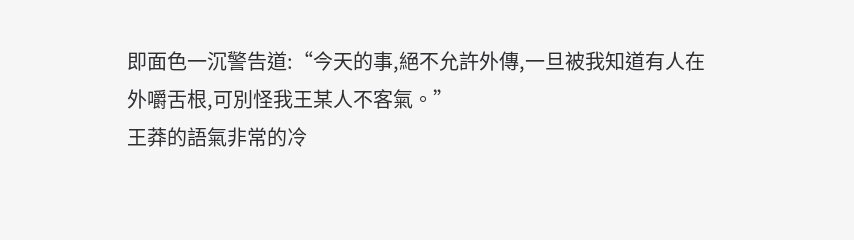即面色一沉警告道:“今天的事,絕不允許外傳,一旦被我知道有人在外嚼舌根,可別怪我王某人不客氣。”
王莽的語氣非常的冷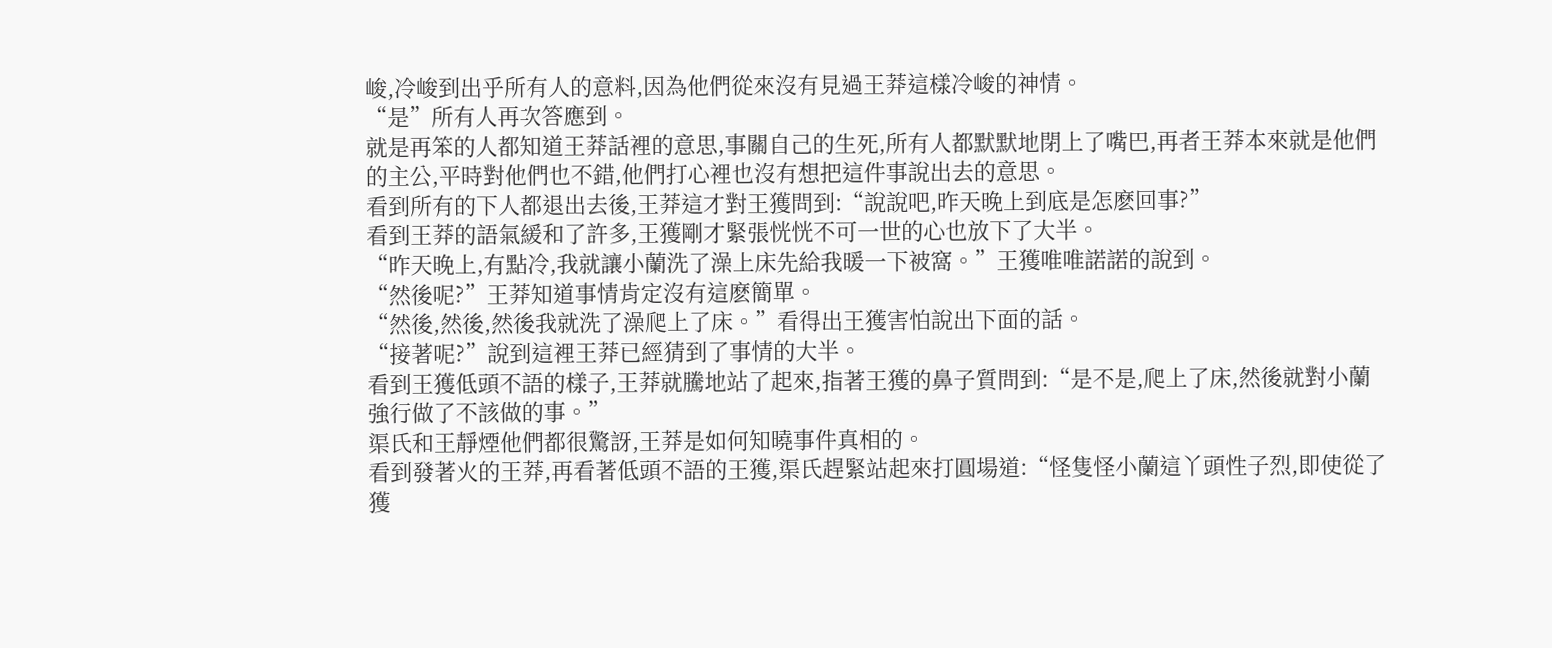峻,冷峻到出乎所有人的意料,因為他們從來沒有見過王莽這樣冷峻的神情。
“是”所有人再次答應到。
就是再笨的人都知道王莽話裡的意思,事關自己的生死,所有人都默默地閉上了嘴巴,再者王莽本來就是他們的主公,平時對他們也不錯,他們打心裡也沒有想把這件事說出去的意思。
看到所有的下人都退出去後,王莽這才對王獲問到:“說說吧,昨天晚上到底是怎麽回事?”
看到王莽的語氣緩和了許多,王獲剛才緊張恍恍不可一世的心也放下了大半。
“昨天晚上,有點冷,我就讓小蘭洗了澡上床先給我暖一下被窩。”王獲唯唯諾諾的說到。
“然後呢?”王莽知道事情肯定沒有這麽簡單。
“然後,然後,然後我就洗了澡爬上了床。”看得出王獲害怕說出下面的話。
“接著呢?”說到這裡王莽已經猜到了事情的大半。
看到王獲低頭不語的樣子,王莽就騰地站了起來,指著王獲的鼻子質問到:“是不是,爬上了床,然後就對小蘭強行做了不該做的事。”
渠氏和王靜煙他們都很驚訝,王莽是如何知曉事件真相的。
看到發著火的王莽,再看著低頭不語的王獲,渠氏趕緊站起來打圓場道:“怪隻怪小蘭這丫頭性子烈,即使從了獲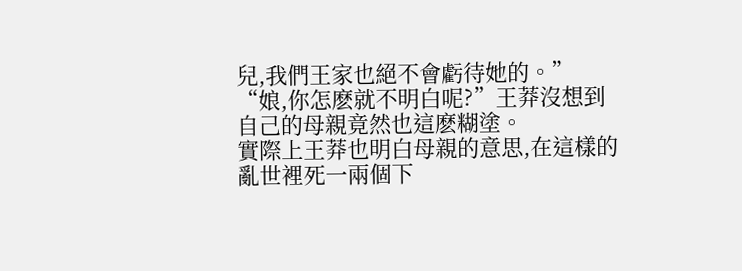兒,我們王家也絕不會虧待她的。”
“娘,你怎麽就不明白呢?”王莽沒想到自己的母親竟然也這麽糊塗。
實際上王莽也明白母親的意思,在這樣的亂世裡死一兩個下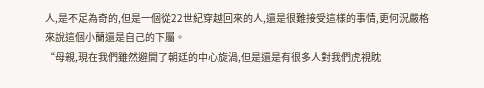人,是不足為奇的,但是一個從22世紀穿越回來的人,還是很難接受這樣的事情,更何況嚴格來說這個小蘭還是自己的下屬。
“母親,現在我們雖然避開了朝廷的中心旋渦,但是還是有很多人對我們虎視眈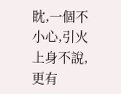眈,一個不小心,引火上身不說,更有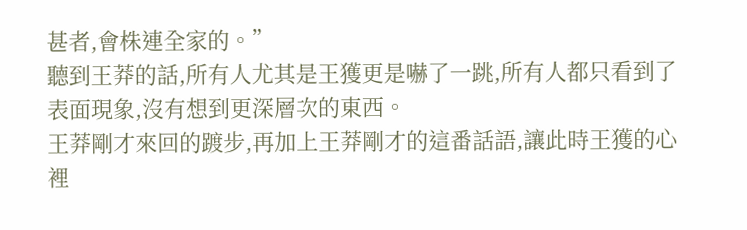甚者,會株連全家的。”
聽到王莽的話,所有人尤其是王獲更是嚇了一跳,所有人都只看到了表面現象,沒有想到更深層次的東西。
王莽剛才來回的踱步,再加上王莽剛才的這番話語,讓此時王獲的心裡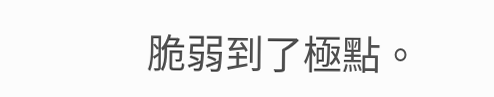脆弱到了極點。